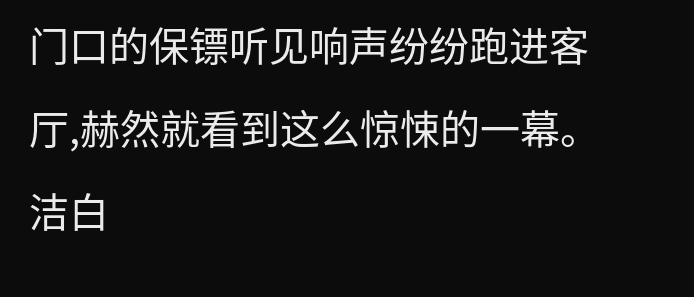门口的保镖听见响声纷纷跑进客厅,赫然就看到这么惊悚的一幕。
洁白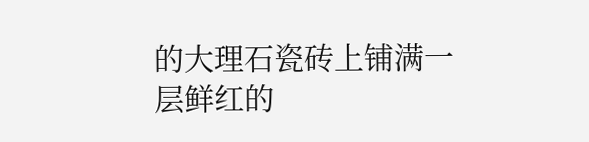的大理石瓷砖上铺满一层鲜红的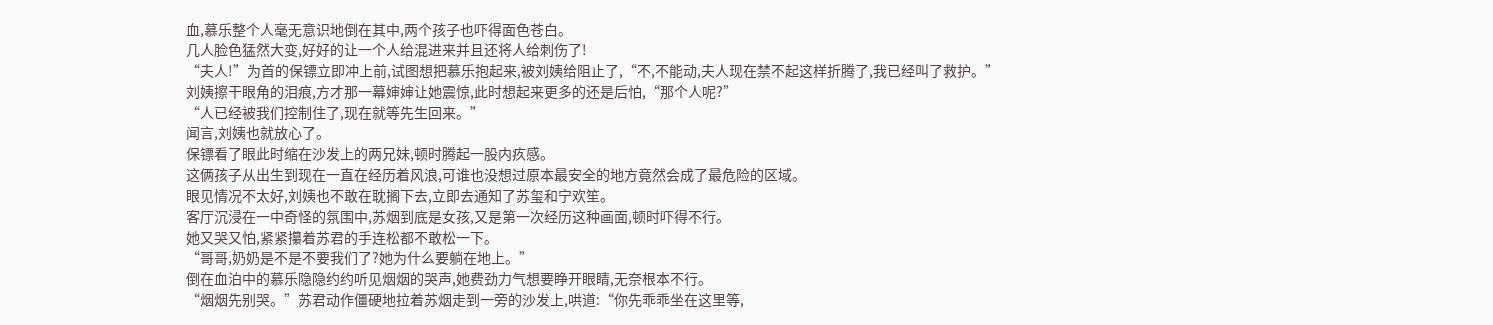血,慕乐整个人毫无意识地倒在其中,两个孩子也吓得面色苍白。
几人脸色猛然大变,好好的让一个人给混进来并且还将人给刺伤了!
“夫人!”为首的保镖立即冲上前,试图想把慕乐抱起来,被刘姨给阻止了,“不,不能动,夫人现在禁不起这样折腾了,我已经叫了救护。”
刘姨擦干眼角的泪痕,方才那一幕婶婶让她震惊,此时想起来更多的还是后怕,“那个人呢?”
“人已经被我们控制住了,现在就等先生回来。”
闻言,刘姨也就放心了。
保镖看了眼此时缩在沙发上的两兄妹,顿时腾起一股内疚感。
这俩孩子从出生到现在一直在经历着风浪,可谁也没想过原本最安全的地方竟然会成了最危险的区域。
眼见情况不太好,刘姨也不敢在耽搁下去,立即去通知了苏玺和宁欢笙。
客厅沉浸在一中奇怪的氛围中,苏烟到底是女孩,又是第一次经历这种画面,顿时吓得不行。
她又哭又怕,紧紧攥着苏君的手连松都不敢松一下。
“哥哥,奶奶是不是不要我们了?她为什么要躺在地上。”
倒在血泊中的慕乐隐隐约约听见烟烟的哭声,她费劲力气想要睁开眼睛,无奈根本不行。
“烟烟先别哭。”苏君动作僵硬地拉着苏烟走到一旁的沙发上,哄道:“你先乖乖坐在这里等,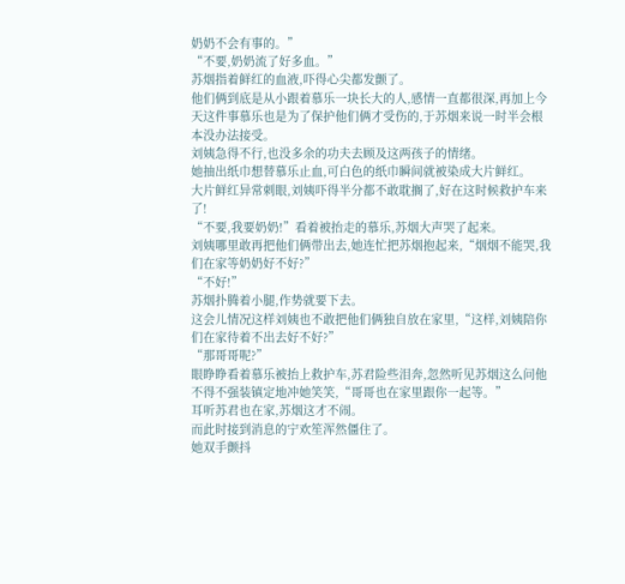奶奶不会有事的。”
“不要,奶奶流了好多血。”
苏烟指着鲜红的血液,吓得心尖都发颤了。
他们俩到底是从小跟着慕乐一块长大的人,感情一直都很深,再加上今天这件事慕乐也是为了保护他们俩才受伤的,于苏烟来说一时半会根本没办法接受。
刘姨急得不行,也没多余的功夫去顾及这两孩子的情绪。
她抽出纸巾想替慕乐止血,可白色的纸巾瞬间就被染成大片鲜红。
大片鲜红异常刺眼,刘姨吓得半分都不敢耽搁了,好在这时候救护车来了!
“不要,我要奶奶!”看着被抬走的慕乐,苏烟大声哭了起来。
刘姨哪里敢再把他们俩带出去,她连忙把苏烟抱起来,“烟烟不能哭,我们在家等奶奶好不好?”
“不好!”
苏烟扑腾着小腿,作势就要下去。
这会儿情况这样刘姨也不敢把他们俩独自放在家里,“这样,刘姨陪你们在家待着不出去好不好?”
“那哥哥呢?”
眼睁睁看着慕乐被抬上救护车,苏君险些泪奔,忽然听见苏烟这么问他不得不强装镇定地冲她笑笑,“哥哥也在家里跟你一起等。”
耳听苏君也在家,苏烟这才不闹。
而此时接到消息的宁欢笙浑然僵住了。
她双手颤抖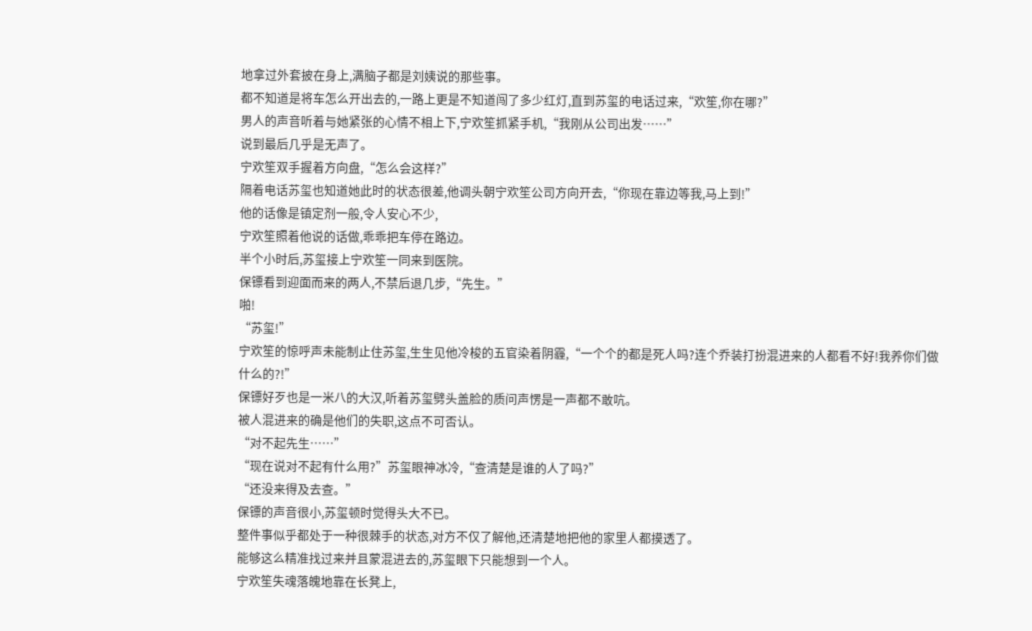地拿过外套披在身上,满脑子都是刘姨说的那些事。
都不知道是将车怎么开出去的,一路上更是不知道闯了多少红灯,直到苏玺的电话过来,“欢笙,你在哪?”
男人的声音听着与她紧张的心情不相上下,宁欢笙抓紧手机,“我刚从公司出发……”
说到最后几乎是无声了。
宁欢笙双手握着方向盘,“怎么会这样?”
隔着电话苏玺也知道她此时的状态很差,他调头朝宁欢笙公司方向开去,“你现在靠边等我,马上到!”
他的话像是镇定剂一般,令人安心不少,
宁欢笙照着他说的话做,乖乖把车停在路边。
半个小时后,苏玺接上宁欢笙一同来到医院。
保镖看到迎面而来的两人,不禁后退几步,“先生。”
啪!
“苏玺!”
宁欢笙的惊呼声未能制止住苏玺,生生见他冷梭的五官染着阴霾,“一个个的都是死人吗?连个乔装打扮混进来的人都看不好!我养你们做什么的?!”
保镖好歹也是一米八的大汉,听着苏玺劈头盖脸的质问声愣是一声都不敢吭。
被人混进来的确是他们的失职,这点不可否认。
“对不起先生……”
“现在说对不起有什么用?”苏玺眼神冰冷,“查清楚是谁的人了吗?”
“还没来得及去查。”
保镖的声音很小,苏玺顿时觉得头大不已。
整件事似乎都处于一种很棘手的状态,对方不仅了解他,还清楚地把他的家里人都摸透了。
能够这么精准找过来并且蒙混进去的,苏玺眼下只能想到一个人。
宁欢笙失魂落魄地靠在长凳上,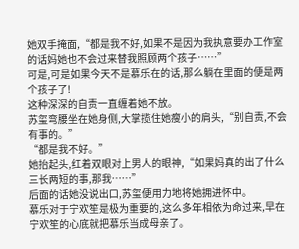她双手掩面,“都是我不好,如果不是因为我执意要办工作室的话妈她也不会过来替我照顾两个孩子……”
可是,可是如果今天不是慕乐在的话,那么躺在里面的便是两个孩子了!
这种深深的自责一直缠着她不放。
苏玺弯腰坐在她身侧,大掌揽住她瘦小的肩头,“别自责,不会有事的。”
“都是我不好。”
她抬起头,红着双眼对上男人的眼神,“如果妈真的出了什么三长两短的事,那我……”
后面的话她没说出口,苏玺便用力地将她拥进怀中。
慕乐对于宁欢笙是极为重要的,这么多年相依为命过来,早在宁欢笙的心底就把慕乐当成母亲了。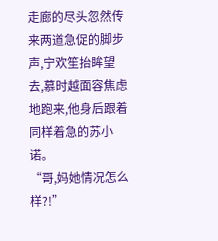走廊的尽头忽然传来两道急促的脚步声,宁欢笙抬眸望去,慕时越面容焦虑地跑来,他身后跟着同样着急的苏小诺。
“哥,妈她情况怎么样?!”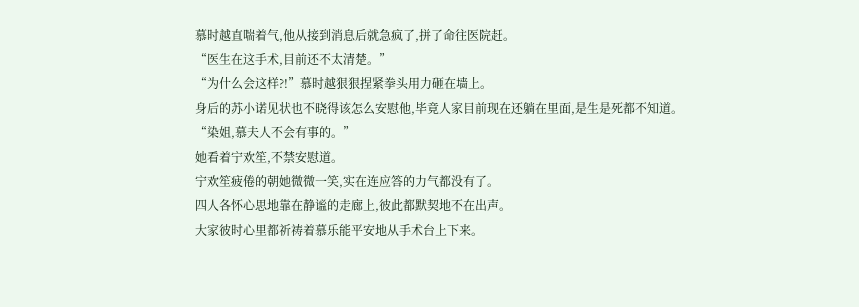慕时越直喘着气,他从接到消息后就急疯了,拼了命往医院赶。
“医生在这手术,目前还不太清楚。”
“为什么会这样?!”慕时越狠狠捏紧拳头用力砸在墙上。
身后的苏小诺见状也不晓得该怎么安慰他,毕竟人家目前现在还躺在里面,是生是死都不知道。
“染姐,慕夫人不会有事的。”
她看着宁欢笙,不禁安慰道。
宁欢笙疲倦的朝她微微一笑,实在连应答的力气都没有了。
四人各怀心思地靠在静谧的走廊上,彼此都默契地不在出声。
大家彼时心里都祈祷着慕乐能平安地从手术台上下来。